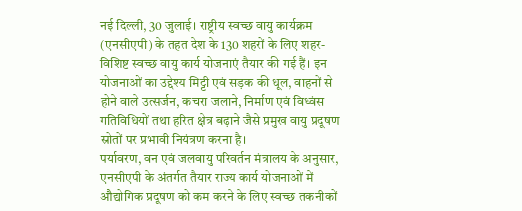नई दिल्ली, 30 जुलाई। राष्ट्रीय स्वच्छ वायु कार्यक्रम (एनसीएपी) के तहत देश के 130 शहरों के लिए शहर-विशिष्ट स्वच्छ वायु कार्य योजनाएं तैयार की गई हैं। इन योजनाओं का उद्देश्य मिट्टी एवं सड़क की धूल, वाहनों से होने वाले उत्सर्जन, कचरा जलाने, निर्माण एवं विध्वंस गतिविधियों तथा हरित क्षेत्र बढ़ाने जैसे प्रमुख वायु प्रदूषण स्रोतों पर प्रभावी नियंत्रण करना है।
पर्यावरण, वन एवं जलवायु परिवर्तन मंत्रालय के अनुसार, एनसीएपी के अंतर्गत तैयार राज्य कार्य योजनाओं में औद्योगिक प्रदूषण को कम करने के लिए स्वच्छ तकनीकों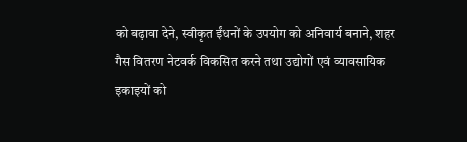को बढ़ावा देने, स्वीकृत ईंधनों के उपयोग को अनिवार्य बनाने, शहर गैस वितरण नेटवर्क विकसित करने तथा उद्योगों एवं व्यावसायिक इकाइयों को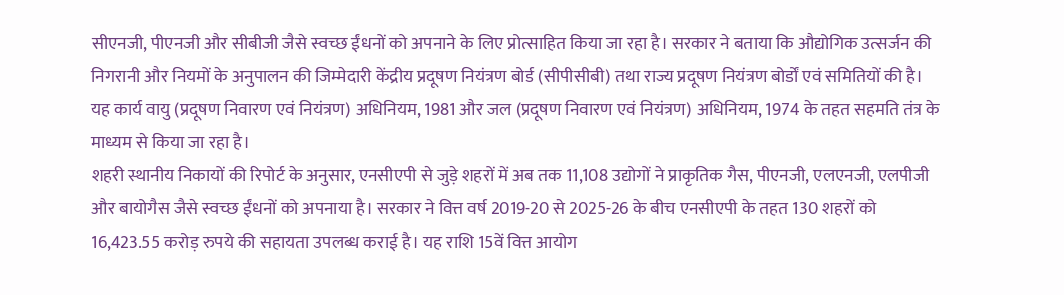सीएनजी, पीएनजी और सीबीजी जैसे स्वच्छ ईंधनों को अपनाने के लिए प्रोत्साहित किया जा रहा है। सरकार ने बताया कि औद्योगिक उत्सर्जन की निगरानी और नियमों के अनुपालन की जिम्मेदारी केंद्रीय प्रदूषण नियंत्रण बोर्ड (सीपीसीबी) तथा राज्य प्रदूषण नियंत्रण बोर्डों एवं समितियों की है। यह कार्य वायु (प्रदूषण निवारण एवं नियंत्रण) अधिनियम, 1981 और जल (प्रदूषण निवारण एवं नियंत्रण) अधिनियम, 1974 के तहत सहमति तंत्र के माध्यम से किया जा रहा है।
शहरी स्थानीय निकायों की रिपोर्ट के अनुसार, एनसीएपी से जुड़े शहरों में अब तक 11,108 उद्योगों ने प्राकृतिक गैस, पीएनजी, एलएनजी, एलपीजी और बायोगैस जैसे स्वच्छ ईंधनों को अपनाया है। सरकार ने वित्त वर्ष 2019-20 से 2025-26 के बीच एनसीएपी के तहत 130 शहरों को 16,423.55 करोड़ रुपये की सहायता उपलब्ध कराई है। यह राशि 15वें वित्त आयोग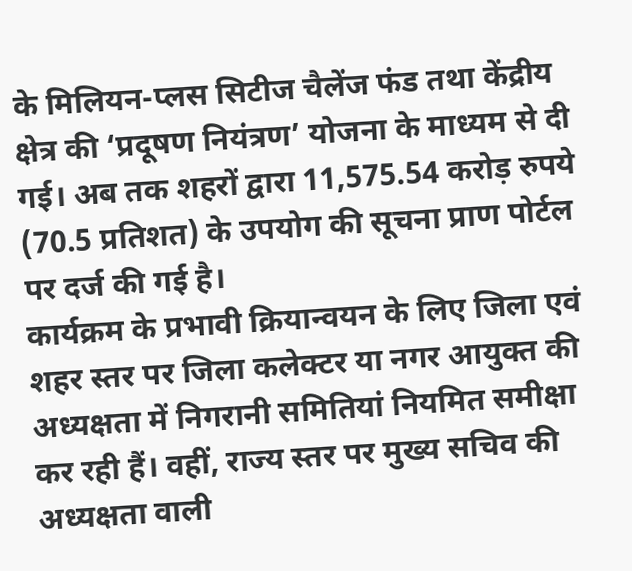के मिलियन-प्लस सिटीज चैलेंज फंड तथा केंद्रीय क्षेत्र की ‘प्रदूषण नियंत्रण’ योजना के माध्यम से दी गई। अब तक शहरों द्वारा 11,575.54 करोड़ रुपये (70.5 प्रतिशत) के उपयोग की सूचना प्राण पोर्टल पर दर्ज की गई है।
कार्यक्रम के प्रभावी क्रियान्वयन के लिए जिला एवं शहर स्तर पर जिला कलेक्टर या नगर आयुक्त की अध्यक्षता में निगरानी समितियां नियमित समीक्षा कर रही हैं। वहीं, राज्य स्तर पर मुख्य सचिव की अध्यक्षता वाली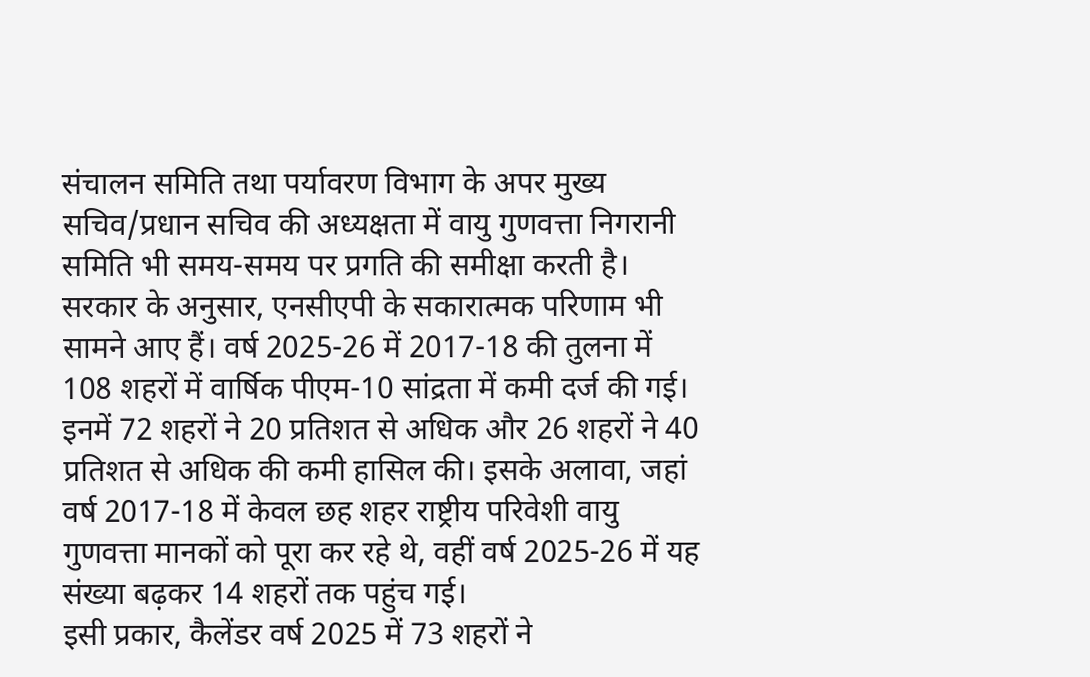संचालन समिति तथा पर्यावरण विभाग के अपर मुख्य सचिव/प्रधान सचिव की अध्यक्षता में वायु गुणवत्ता निगरानी समिति भी समय-समय पर प्रगति की समीक्षा करती है। सरकार के अनुसार, एनसीएपी के सकारात्मक परिणाम भी सामने आए हैं। वर्ष 2025-26 में 2017-18 की तुलना में 108 शहरों में वार्षिक पीएम-10 सांद्रता में कमी दर्ज की गई। इनमें 72 शहरों ने 20 प्रतिशत से अधिक और 26 शहरों ने 40 प्रतिशत से अधिक की कमी हासिल की। इसके अलावा, जहां वर्ष 2017-18 में केवल छह शहर राष्ट्रीय परिवेशी वायु गुणवत्ता मानकों को पूरा कर रहे थे, वहीं वर्ष 2025-26 में यह संख्या बढ़कर 14 शहरों तक पहुंच गई।
इसी प्रकार, कैलेंडर वर्ष 2025 में 73 शहरों ने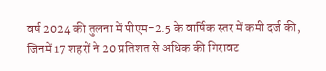वर्ष 2024 की तुलना में पीएम-2.5 के वार्षिक स्तर में कमी दर्ज की, जिनमें 17 शहरों ने 20 प्रतिशत से अधिक की गिरावट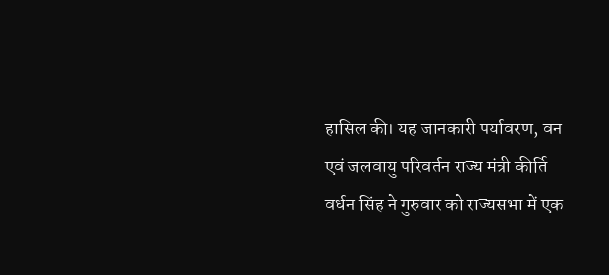हासिल की। यह जानकारी पर्यावरण, वन एवं जलवायु परिवर्तन राज्य मंत्री कीर्ति वर्धन सिंह ने गुरुवार को राज्यसभा में एक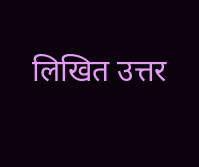लिखित उत्तर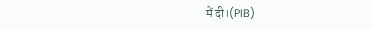में दी।(PIB)